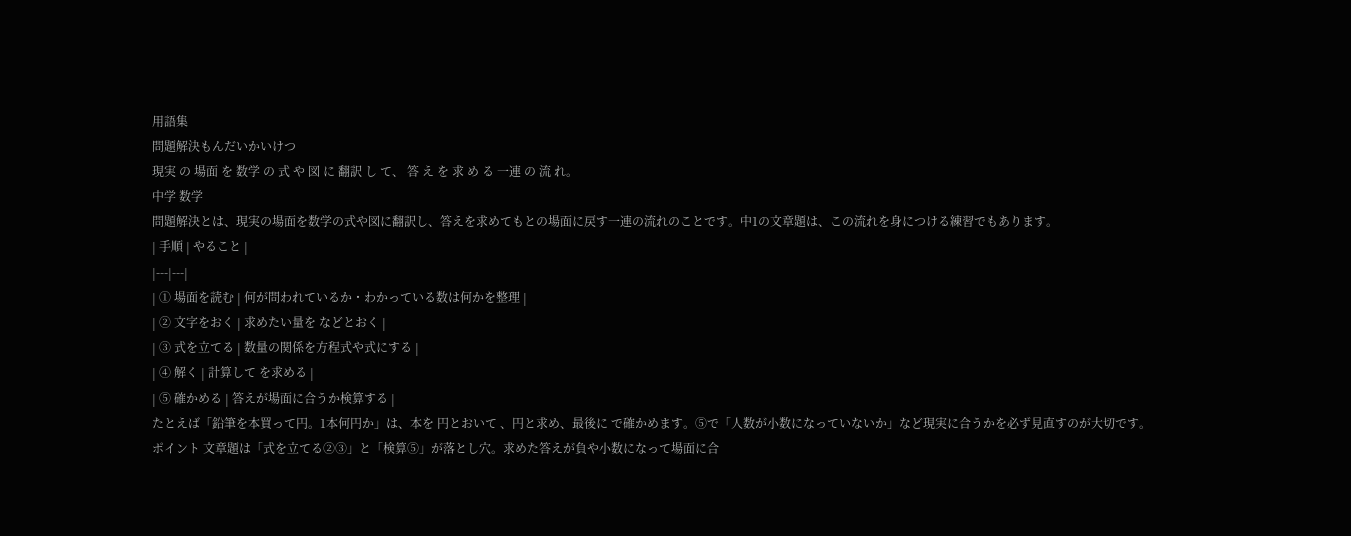用語集
問題解決もんだいかいけつ
現実 の 場面 を 数学 の 式 や 図 に 翻訳 し て、 答 え を 求 め る 一連 の 流 れ。
中学 数学
問題解決とは、現実の場面を数学の式や図に翻訳し、答えを求めてもとの場面に戻す一連の流れのことです。中1の文章題は、この流れを身につける練習でもあります。
| 手順 | やること |
|---|---|
| ① 場面を読む | 何が問われているか・わかっている数は何かを整理 |
| ② 文字をおく | 求めたい量を などとおく |
| ③ 式を立てる | 数量の関係を方程式や式にする |
| ④ 解く | 計算して を求める |
| ⑤ 確かめる | 答えが場面に合うか検算する |
たとえば「鉛筆を本買って円。1本何円か」は、本を 円とおいて 、円と求め、最後に で確かめます。⑤で「人数が小数になっていないか」など現実に合うかを必ず見直すのが大切です。
ポイント 文章題は「式を立てる②③」と「検算⑤」が落とし穴。求めた答えが負や小数になって場面に合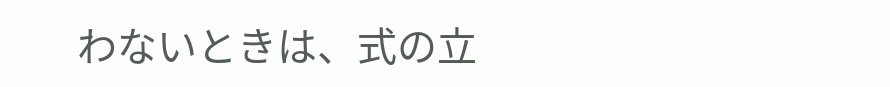わないときは、式の立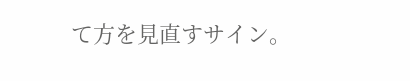て方を見直すサイン。